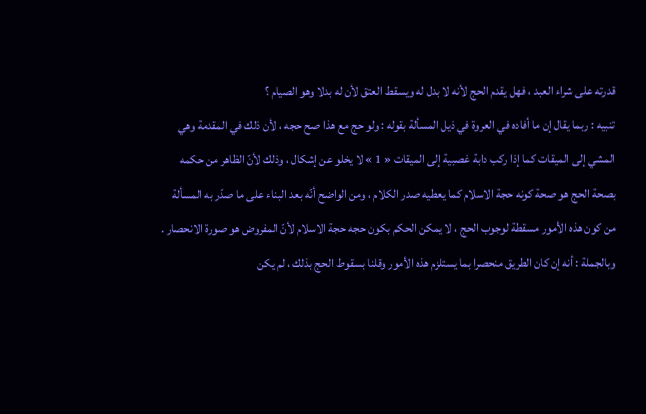قدرته على شراء العبد ، فهل يقدم الحج لأنه لا بدل له ويسقط العتق لأن له بدلا وهو الصيام ؟
تنبيه : ربما يقال إن ما أفاده في العروة في ذيل المسألة بقوله : ولو حج مع هذا صح حجه ، لأن ذلك في المقدمة وهي المشي إلى الميقات كما إذا ركب دابة غصبية إلى الميقات « 1 » لا يخلو عن إشكال ، وذلك لأنّ الظاهر من حكمه بصحة الحج هو صحة كونه حجة الاسلام كما يعطيه صدر الكلام ، ومن الواضح أنّه بعد البناء على ما صدّر به المسألة من كون هذه الأمور مسقطة لوجوب الحج ، لا يمكن الحكم بكون حجه حجة الاسلام لأنّ المفروض هو صورة الانحصار .
وبالجملة : أنه إن كان الطريق منحصرا بما يستلزم هذه الأمور وقلنا بسقوط الحج بذلك ، لم يكن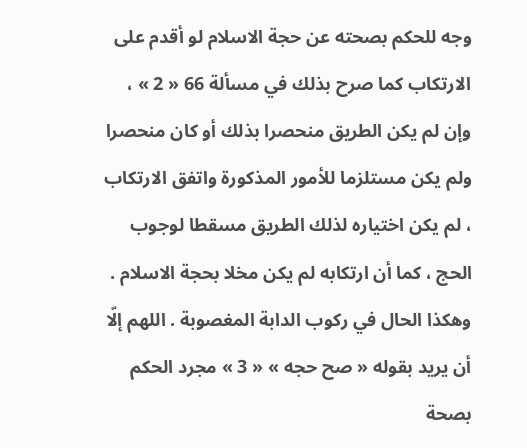وجه للحكم بصحته عن حجة الاسلام لو أقدم على الارتكاب كما صرح بذلك في مسألة 66 « 2 » ، وإن لم يكن الطريق منحصرا بذلك أو كان منحصرا ولم يكن مستلزما للأمور المذكورة واتفق الارتكاب ، لم يكن اختياره لذلك الطريق مسقطا لوجوب الحج ، كما أن ارتكابه لم يكن مخلا بحجة الاسلام . وهكذا الحال في ركوب الدابة المغصوبة . اللهم إلّا أن يريد بقوله « صح حجه » « 3 » مجرد الحكم بصحة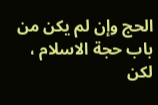الحج وإن لم يكن من باب حجة الاسلام ، لكن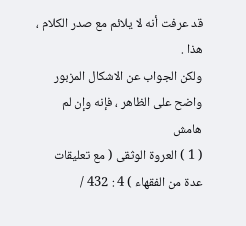قد عرفت أنه لا يلائم مع صدر الكلام ، هذا .
ولكن الجواب عن الاشكال المزبور واضح على الظاهر ، فإنه وإن لم
هامش
( 1 ) العروة الوثقى ( مع تعليقات عدة من الفقهاء ) 4 : 432 /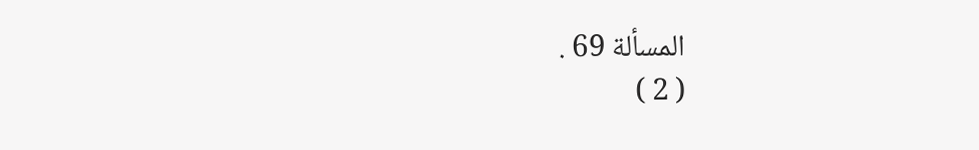المسألة 69 .
( 2 )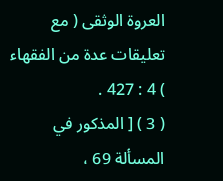العروة الوثقى ( مع تعليقات عدة من الفقهاء ) 4 : 427 .
( 3 ) [ المذكور في المسألة 69 ،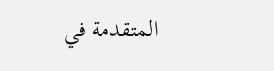المتقدمة في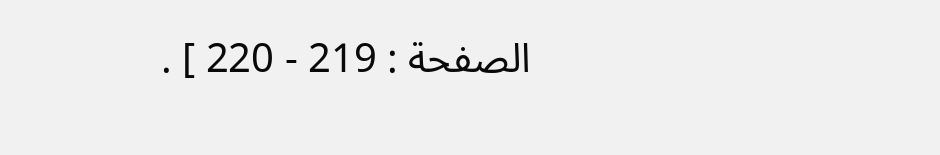الصفحة : 219 - 220 ] .